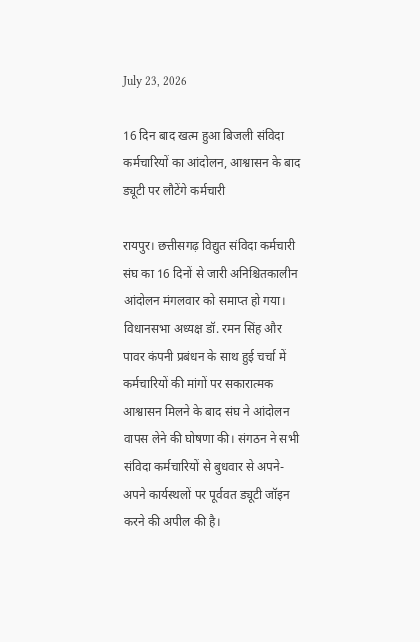July 23, 2026

16 दिन बाद खत्म हुआ बिजली संविदा कर्मचारियों का आंदोलन, आश्वासन के बाद ड्यूटी पर लौटेंगे कर्मचारी

रायपुर। छत्तीसगढ़ विद्युत संविदा कर्मचारी संघ का 16 दिनों से जारी अनिश्चितकालीन आंदोलन मंगलवार को समाप्त हो गया। विधानसभा अध्यक्ष डॉ. रमन सिंह और पावर कंपनी प्रबंधन के साथ हुई चर्चा में कर्मचारियों की मांगों पर सकारात्मक आश्वासन मिलने के बाद संघ ने आंदोलन वापस लेने की घोषणा की। संगठन ने सभी संविदा कर्मचारियों से बुधवार से अपने-अपने कार्यस्थलों पर पूर्ववत ड्यूटी जॉइन करने की अपील की है।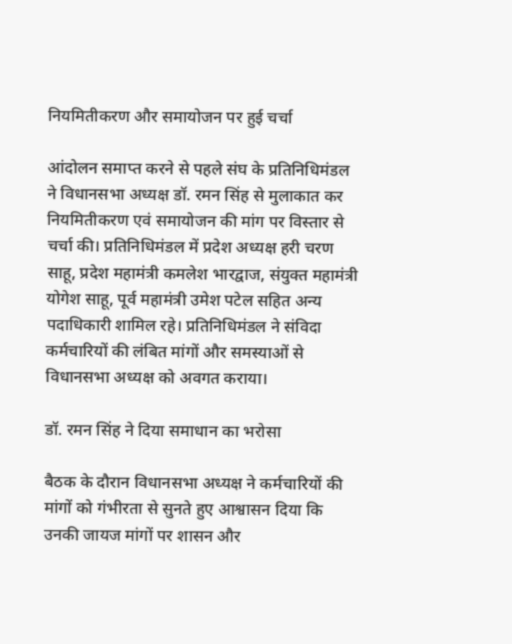नियमितीकरण और समायोजन पर हुई चर्चा

आंदोलन समाप्त करने से पहले संघ के प्रतिनिधिमंडल ने विधानसभा अध्यक्ष डॉ. रमन सिंह से मुलाकात कर नियमितीकरण एवं समायोजन की मांग पर विस्तार से चर्चा की। प्रतिनिधिमंडल में प्रदेश अध्यक्ष हरी चरण साहू, प्रदेश महामंत्री कमलेश भारद्वाज, संयुक्त महामंत्री योगेश साहू, पूर्व महामंत्री उमेश पटेल सहित अन्य पदाधिकारी शामिल रहे। प्रतिनिधिमंडल ने संविदा कर्मचारियों की लंबित मांगों और समस्याओं से विधानसभा अध्यक्ष को अवगत कराया।

डॉ. रमन सिंह ने दिया समाधान का भरोसा

बैठक के दौरान विधानसभा अध्यक्ष ने कर्मचारियों की मांगों को गंभीरता से सुनते हुए आश्वासन दिया कि उनकी जायज मांगों पर शासन और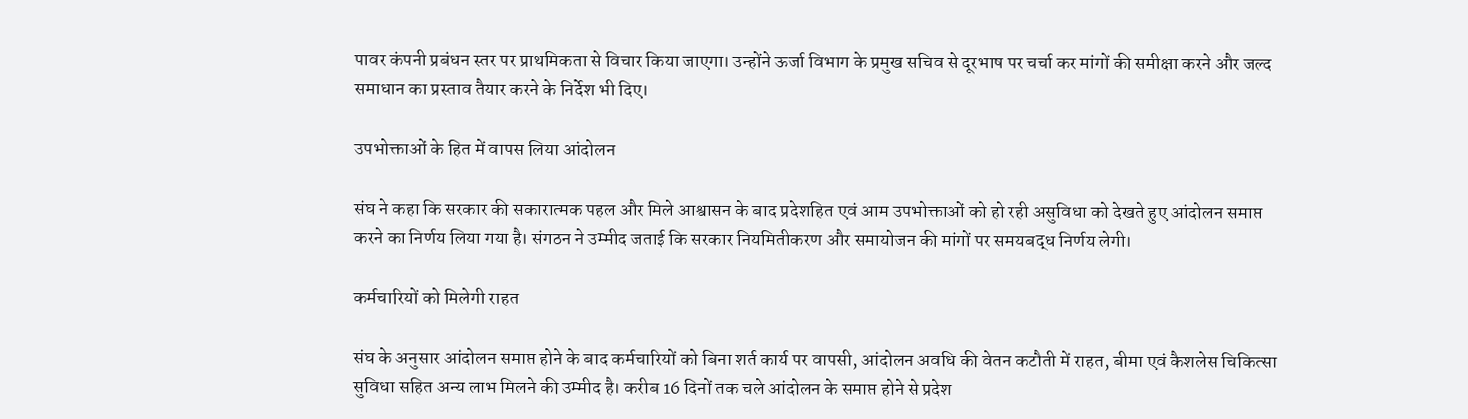पावर कंपनी प्रबंधन स्तर पर प्राथमिकता से विचार किया जाएगा। उन्होंने ऊर्जा विभाग के प्रमुख सचिव से दूरभाष पर चर्चा कर मांगों की समीक्षा करने और जल्द समाधान का प्रस्ताव तैयार करने के निर्देश भी दिए।

उपभोक्ताओं के हित में वापस लिया आंदोलन

संघ ने कहा कि सरकार की सकारात्मक पहल और मिले आश्वासन के बाद प्रदेशहित एवं आम उपभोक्ताओं को हो रही असुविधा को देखते हुए आंदोलन समाप्त करने का निर्णय लिया गया है। संगठन ने उम्मीद जताई कि सरकार नियमितीकरण और समायोजन की मांगों पर समयबद्ध निर्णय लेगी।

कर्मचारियों को मिलेगी राहत

संघ के अनुसार आंदोलन समाप्त होने के बाद कर्मचारियों को बिना शर्त कार्य पर वापसी, आंदोलन अवधि की वेतन कटौती में राहत, बीमा एवं कैशलेस चिकित्सा सुविधा सहित अन्य लाभ मिलने की उम्मीद है। करीब 16 दिनों तक चले आंदोलन के समाप्त होने से प्रदेश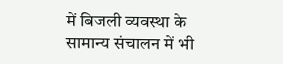में बिजली व्यवस्था के सामान्य संचालन में भी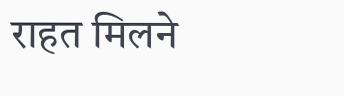राहत मिलने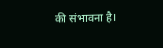की संभावना है।